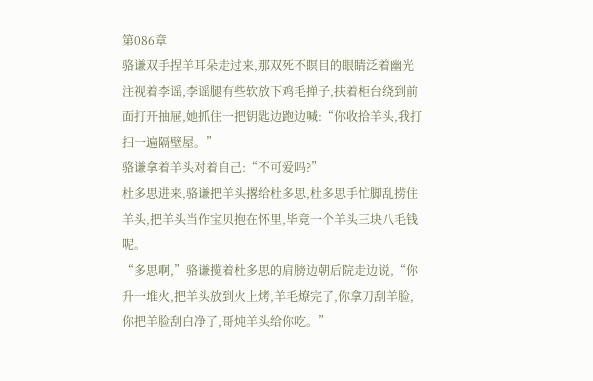第086章
骆谦双手捏羊耳朵走过来,那双死不瞑目的眼睛泛着幽光注视着李谣,李谣腿有些软放下鸡毛掸子,扶着柜台绕到前面打开抽屉,她抓住一把钥匙边跑边喊:“你收拾羊头,我打扫一遍隔壁屋。”
骆谦拿着羊头对着自己:“不可爱吗?”
杜多思进来,骆谦把羊头撂给杜多思,杜多思手忙脚乱捞住羊头,把羊头当作宝贝抱在怀里,毕竟一个羊头三块八毛钱呢。
“多思啊,”骆谦揽着杜多思的肩膀边朝后院走边说,“你升一堆火,把羊头放到火上烤,羊毛燎完了,你拿刀刮羊脸,你把羊脸刮白净了,哥炖羊头给你吃。”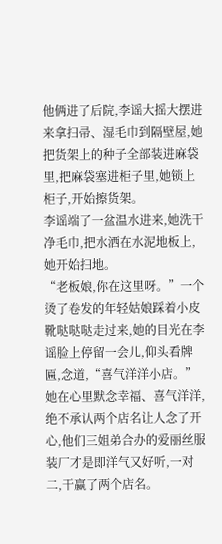他俩进了后院,李谣大摇大摆进来拿扫帚、湿毛巾到隔壁屋,她把货架上的种子全部装进麻袋里,把麻袋塞进柜子里,她锁上柜子,开始擦货架。
李谣端了一盆温水进来,她洗干净毛巾,把水洒在水泥地板上,她开始扫地。
“老板娘,你在这里呀。”一个烫了卷发的年轻姑娘踩着小皮靴哒哒哒走过来,她的目光在李谣脸上停留一会儿,仰头看牌匾,念道,“喜气洋洋小店。”她在心里默念幸福、喜气洋洋,绝不承认两个店名让人念了开心,他们三姐弟合办的爱丽丝服装厂才是即洋气又好听,一对二,干赢了两个店名。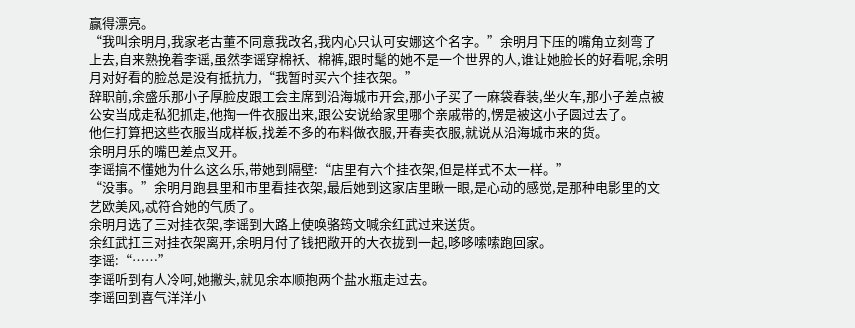赢得漂亮。
“我叫余明月,我家老古董不同意我改名,我内心只认可安娜这个名字。”余明月下压的嘴角立刻弯了上去,自来熟挽着李谣,虽然李谣穿棉袄、棉裤,跟时髦的她不是一个世界的人,谁让她脸长的好看呢,余明月对好看的脸总是没有抵抗力,“我暂时买六个挂衣架。”
辞职前,余盛乐那小子厚脸皮跟工会主席到沿海城市开会,那小子买了一麻袋春装,坐火车,那小子差点被公安当成走私犯抓走,他掏一件衣服出来,跟公安说给家里哪个亲戚带的,愣是被这小子圆过去了。
他仨打算把这些衣服当成样板,找差不多的布料做衣服,开春卖衣服,就说从沿海城市来的货。
余明月乐的嘴巴差点叉开。
李谣搞不懂她为什么这么乐,带她到隔壁:“店里有六个挂衣架,但是样式不太一样。”
“没事。”余明月跑县里和市里看挂衣架,最后她到这家店里瞅一眼,是心动的感觉,是那种电影里的文艺欧美风,忒符合她的气质了。
余明月选了三对挂衣架,李谣到大路上使唤骆筠文喊余红武过来送货。
余红武扛三对挂衣架离开,余明月付了钱把敞开的大衣拢到一起,哆哆嗦嗦跑回家。
李谣:“……”
李谣听到有人冷呵,她撇头,就见余本顺抱两个盐水瓶走过去。
李谣回到喜气洋洋小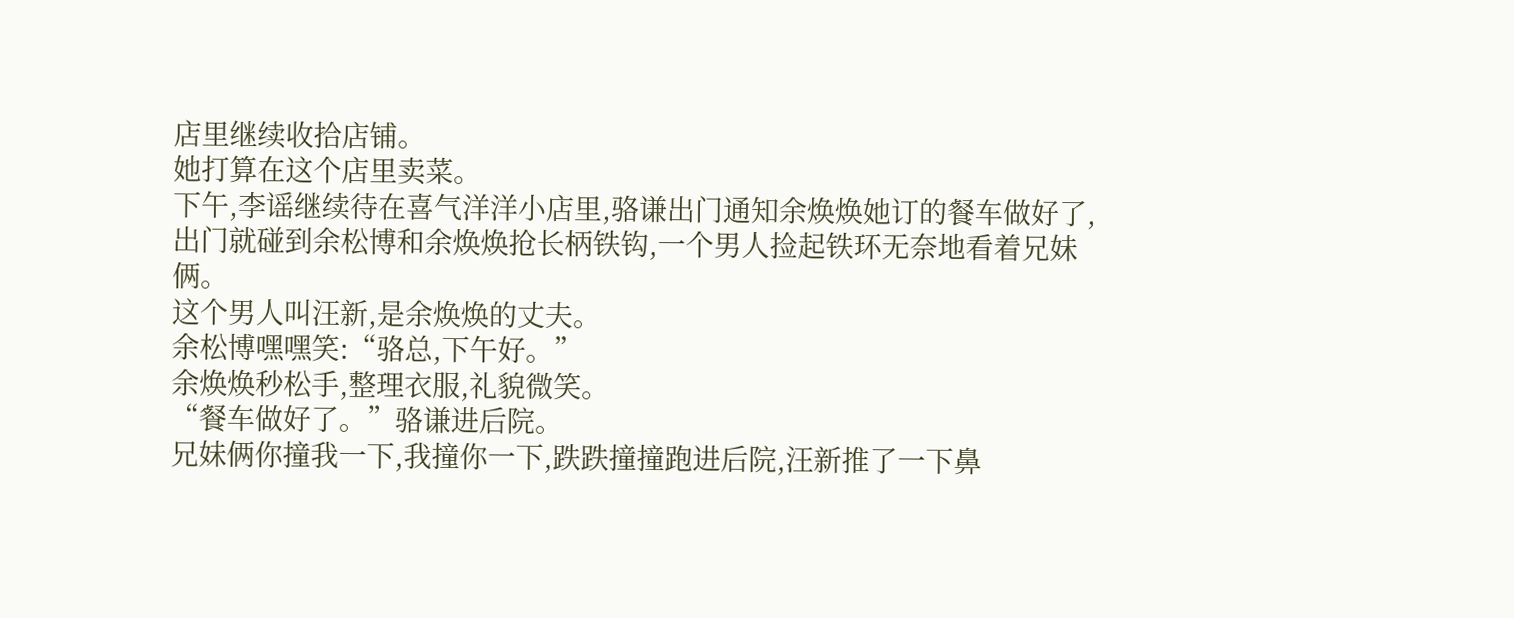店里继续收拾店铺。
她打算在这个店里卖菜。
下午,李谣继续待在喜气洋洋小店里,骆谦出门通知余焕焕她订的餐车做好了,出门就碰到余松博和余焕焕抢长柄铁钩,一个男人捡起铁环无奈地看着兄妹俩。
这个男人叫汪新,是余焕焕的丈夫。
余松博嘿嘿笑:“骆总,下午好。”
余焕焕秒松手,整理衣服,礼貌微笑。
“餐车做好了。”骆谦进后院。
兄妹俩你撞我一下,我撞你一下,跌跌撞撞跑进后院,汪新推了一下鼻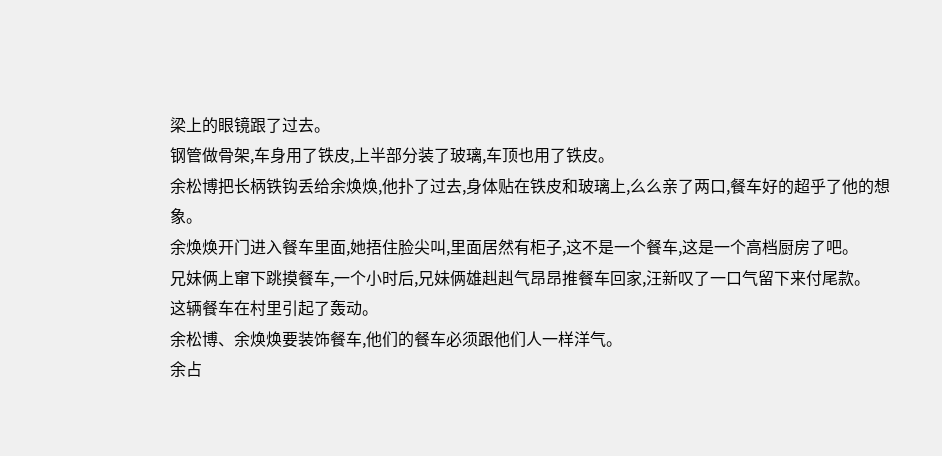梁上的眼镜跟了过去。
钢管做骨架,车身用了铁皮,上半部分装了玻璃,车顶也用了铁皮。
余松博把长柄铁钩丢给余焕焕,他扑了过去,身体贴在铁皮和玻璃上,么么亲了两口,餐车好的超乎了他的想象。
余焕焕开门进入餐车里面,她捂住脸尖叫,里面居然有柜子,这不是一个餐车,这是一个高档厨房了吧。
兄妹俩上窜下跳摸餐车,一个小时后,兄妹俩雄赳赳气昂昂推餐车回家,汪新叹了一口气留下来付尾款。
这辆餐车在村里引起了轰动。
余松博、余焕焕要装饰餐车,他们的餐车必须跟他们人一样洋气。
余占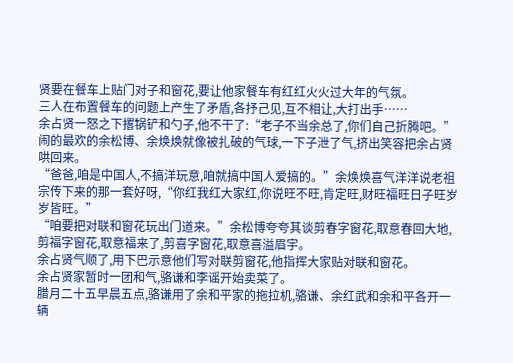贤要在餐车上贴门对子和窗花,要让他家餐车有红红火火过大年的气氛。
三人在布置餐车的问题上产生了矛盾,各抒己见,互不相让,大打出手……
余占贤一怒之下撂锅铲和勺子,他不干了:“老子不当余总了,你们自己折腾吧。”
闹的最欢的余松博、余焕焕就像被扎破的气球,一下子泄了气,挤出笑容把余占贤哄回来。
“爸爸,咱是中国人,不搞洋玩意,咱就搞中国人爱搞的。”余焕焕喜气洋洋说老祖宗传下来的那一套好呀,“你红我红大家红,你说旺不旺,肯定旺,财旺福旺日子旺岁岁皆旺。”
“咱要把对联和窗花玩出门道来。”余松博夸夸其谈剪春字窗花,取意春回大地,剪福字窗花,取意福来了,剪喜字窗花,取意喜溢眉宇。
余占贤气顺了,用下巴示意他们写对联剪窗花,他指挥大家贴对联和窗花。
余占贤家暂时一团和气,骆谦和李谣开始卖菜了。
腊月二十五早晨五点,骆谦用了余和平家的拖拉机,骆谦、余红武和余和平各开一辆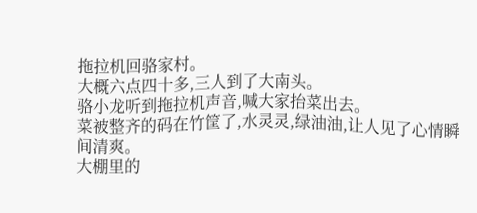拖拉机回骆家村。
大概六点四十多,三人到了大南头。
骆小龙听到拖拉机声音,喊大家抬菜出去。
菜被整齐的码在竹筐了,水灵灵,绿油油,让人见了心情瞬间清爽。
大棚里的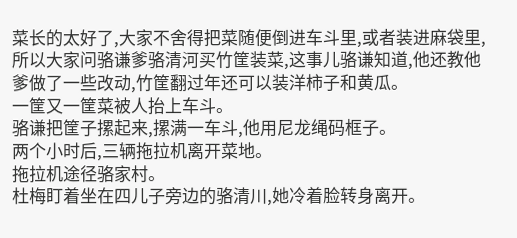菜长的太好了,大家不舍得把菜随便倒进车斗里,或者装进麻袋里,所以大家问骆谦爹骆清河买竹筐装菜,这事儿骆谦知道,他还教他爹做了一些改动,竹筐翻过年还可以装洋柿子和黄瓜。
一筐又一筐菜被人抬上车斗。
骆谦把筐子摞起来,摞满一车斗,他用尼龙绳码框子。
两个小时后,三辆拖拉机离开菜地。
拖拉机途径骆家村。
杜梅盯着坐在四儿子旁边的骆清川,她冷着脸转身离开。